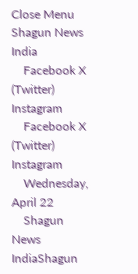Close Menu
Shagun News India
    Facebook X (Twitter) Instagram
    Facebook X (Twitter) Instagram
    Wednesday, April 22
    Shagun News IndiaShagun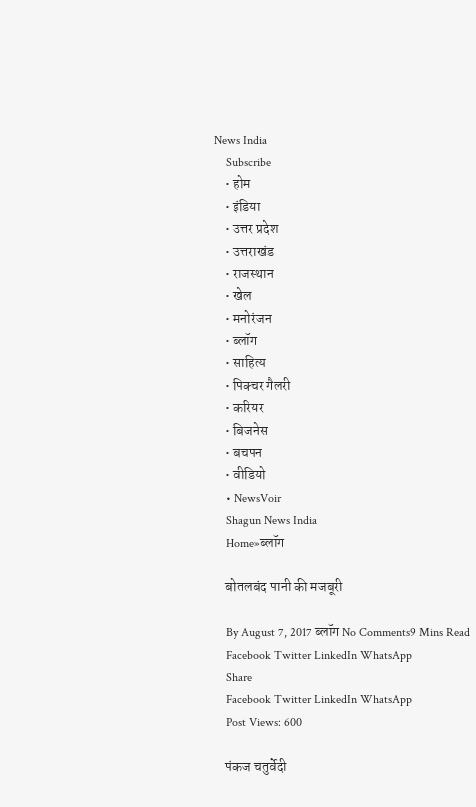News India
    Subscribe
    • होम
    • इंडिया
    • उत्तर प्रदेश
    • उत्तराखंड
    • राजस्थान
    • खेल
    • मनोरंजन
    • ब्लॉग
    • साहित्य
    • पिक्चर गैलरी
    • करियर
    • बिजनेस
    • बचपन
    • वीडियो
    • NewsVoir
    Shagun News India
    Home»ब्लॉग

    बोतलबंद पानी की मजबूरी

    By August 7, 2017 ब्लॉग No Comments9 Mins Read
    Facebook Twitter LinkedIn WhatsApp
    Share
    Facebook Twitter LinkedIn WhatsApp
    Post Views: 600

    पंकज चतुर्वेदी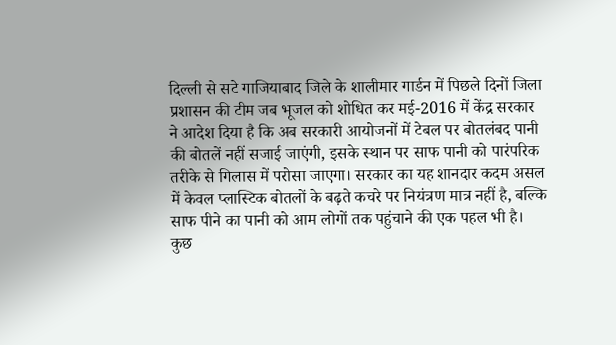दिल्ली से सटे गाजियाबाद जिले के शालीमार गार्डन में पिछले दिनों जिला प्रशासन की टीम जब भूजल को शोधित कर मई-2016 में केंद्र सरकार ने आदेश दिया है कि अब सरकारी आयोजनों में टेबल पर बोतलंबद पानी की बोतलें नहीं सजाई जाएंगी, इसके स्थान पर साफ पानी को पारंपरिक तरीके से गिलास में परोसा जाएगा। सरकार का यह शानदार कदम असल में केवल प्लास्टिक बोतलों के बढ़ते कचरे पर नियंत्रण मात्र नहीं है, बल्कि साफ पीने का पानी को आम लोगों तक पहुंचाने की एक पहल भी है। कुछ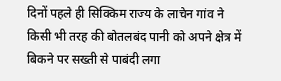दिनों पहले ही सिक्किम राज्य के लाचेन गांव ने किसी भी तरह की बोतलबंद पानी को अपने क्षेत्र में बिकने पर सख्ती से पाबंदी लगा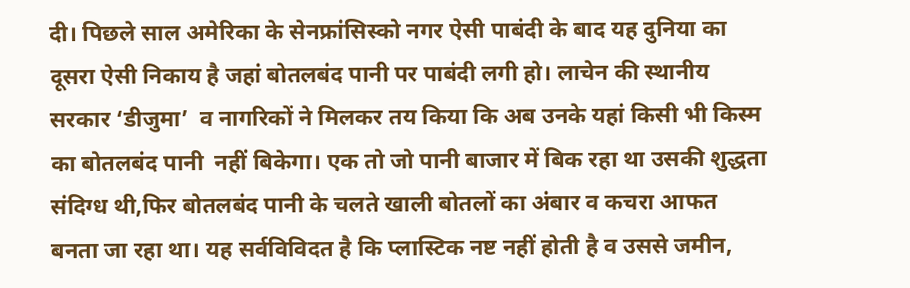दी। पिछले साल अमेरिका के सेनफ्रांसिस्को नगर ऐसी पाबंदी के बाद यह दुनिया का दूसरा ऐसी निकाय है जहां बोतलबंद पानी पर पाबंदी लगी हो। लाचेन की स्थानीय सरकार ‘डीजुमा’  व नागरिकों ने मिलकर तय किया कि अब उनके यहां किसी भी किस्म का बोतलबंद पानी  नहीं बिकेगा। एक तो जो पानी बाजार में बिक रहा था उसकी शुद्धता संदिग्ध थी,फिर बोतलबंद पानी के चलते खाली बोतलों का अंबार व कचरा आफत बनता जा रहा था। यह सर्वविविदत है कि प्लास्टिक नष्ट नहीं होती है व उससे जमीन,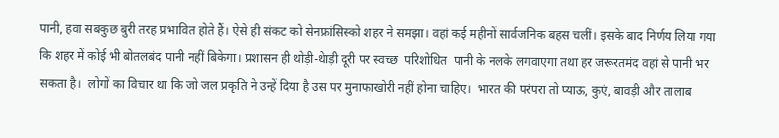पानी, हवा सबकुछ बुरी तरह प्रभावित होते हैं। ऐसे ही संकट को सेनफ्रांसिस्को शहर ने समझा। वहां कई महीनों सार्वजनिक बहस चलीं। इसके बाद निर्णय लिया गया कि शहर में कोई भी बोतलबंद पानी नहीं बिकेगा। प्रशासन ही थोड़ी-थेाड़ी दूरी पर स्वच्छ  परिशोधित  पानी के नलके लगवाएगा तथा हर जरूरतमंद वहां से पानी भर सकता है।  लोगों का विचार था कि जो जल प्रकृति ने उन्हें दिया है उस पर मुनाफाखोरी नहीं होना चाहिए।  भारत की परंपरा तो प्याऊ, कुएं, बावड़ी और तालाब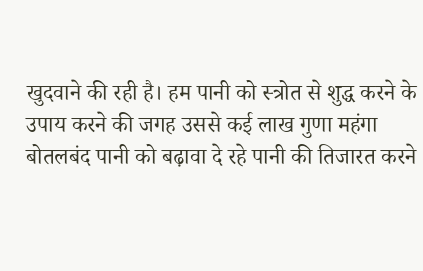खुदवाने की रही है। हम पानी को स्त्रोत से शुद्ध करने के उपाय करने की जगह उससे कई लाख गुणा महंगा बोतलबंद पानी को बढ़ावा दे रहे पानी की तिजारत करने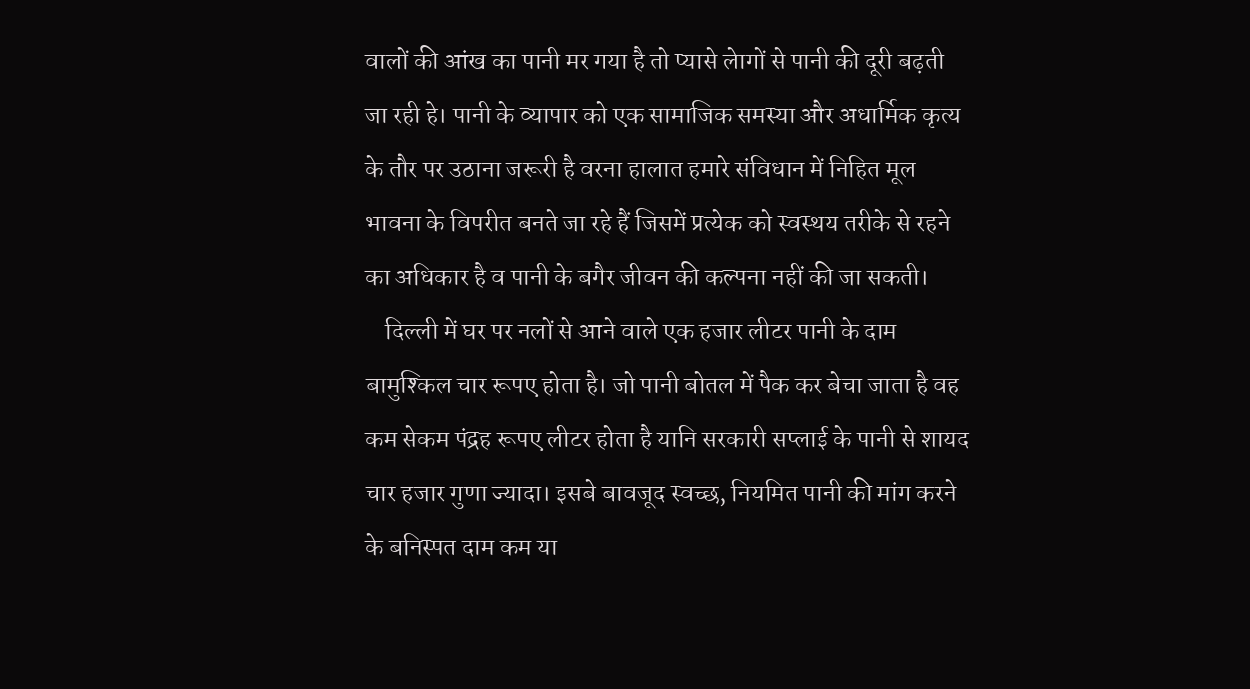वालों की आंख का पानी मर गया है तो प्यासे लेागों से पानी की दूरी बढ़ती जा रही हे। पानी के व्यापार को एक सामाजिक समस्या और अधार्मिक कृत्य के तौर पर उठाना जरूरी है वरना हालात हमारे संविधान में निहित मूल भावना के विपरीत बनते जा रहे हैं जिसमें प्रत्येक को स्वस्थय तरीके से रहने का अधिकार है व पानी के बगैर जीवन की कल्पना नहीं की जा सकती।
    दिल्ली में घर पर नलों से आने वाले एक हजार लीटर पानी के दाम बामुश्किल चार रूपए होता है। जो पानी बोतल में पैक कर बेचा जाता है वह कम सेकम पंद्रह रूपए लीटर होता है यानि सरकारी सप्लाई के पानी से शायद चार हजार गुणा ज्यादा। इसबे बावजूद स्वच्छ, नियमित पानी की मांग करने के बनिस्पत दाम कम या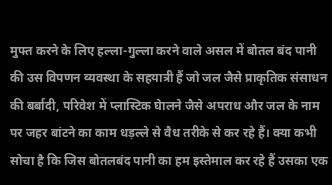मुफ्त करने के लिए हल्ला-गुल्ला करने वाले असल में बोतल बंद पानी की उस विपणन व्यवस्था के सहयात्री हैं जो जल जैसे प्राकृतिक संसाधन की बर्बादी, परिवेश में प्लास्टिक घेालने जैसे अपराध और जल के नाम पर जहर बांटने का काम धड़ल्ले से वैध तरीके से कर रहे हैं। क्या कभी सोचा है कि जिस बोतलबंद पानी का हम इस्तेमाल कर रहे हैं उसका एक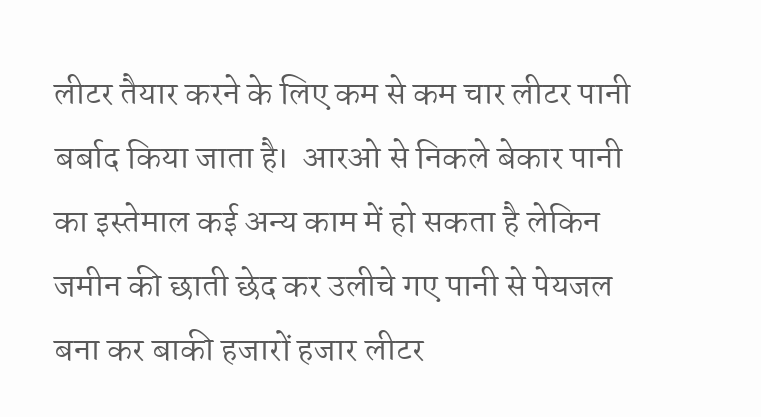लीटर तैयार करने के लिए कम से कम चार लीटर पानी बर्बाद किया जाता है।  आरओ से निकले बेकार पानी का इस्तेमाल कई अन्य काम में हो सकता है लेकिन जमीन की छाती छेद कर उलीचे गए पानी से पेयजल बना कर बाकी हजारों हजार लीटर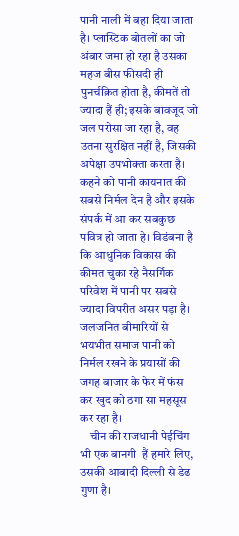पानी नाली में बहा दिया जाता है। प्लास्टिक बोतलों का जो अंबार जमा हो रहा है उसका महज बीस फीसदी ही पुनर्चक्रित होता है, कीमतें तो ज्यादा हैं ही; इसके बावजूद जो जल परोसा जा रहा है, वह उतना सुरक्षित नहीं है, जिसकी अपेक्षा उपभोक्ता करता है। कहने को पानी कायनात की सबसे निर्मल देन है और इसके संपर्क में आ कर सबकुछ पवित्र हो जाता हे। विडंबना है कि आधुनिक विकास की कीमत चुका रहे नैसर्गिक परिवेश में पानी पर सबसे ज्यादा विपरीत असर पड़ा है। जलजनित बीमारियों से भयभीत समाज पानी को निर्मल रखने के प्रयासों की जगह बाजार के फेर में फंस कर खुद को ठगा सा महसूस कर रहा है।
    चीन की राजधानी पेईचिंग भी एक बानगी  हैं हमारे लिए, उसकी आबादी दिल्ली से डेढ गुणा है।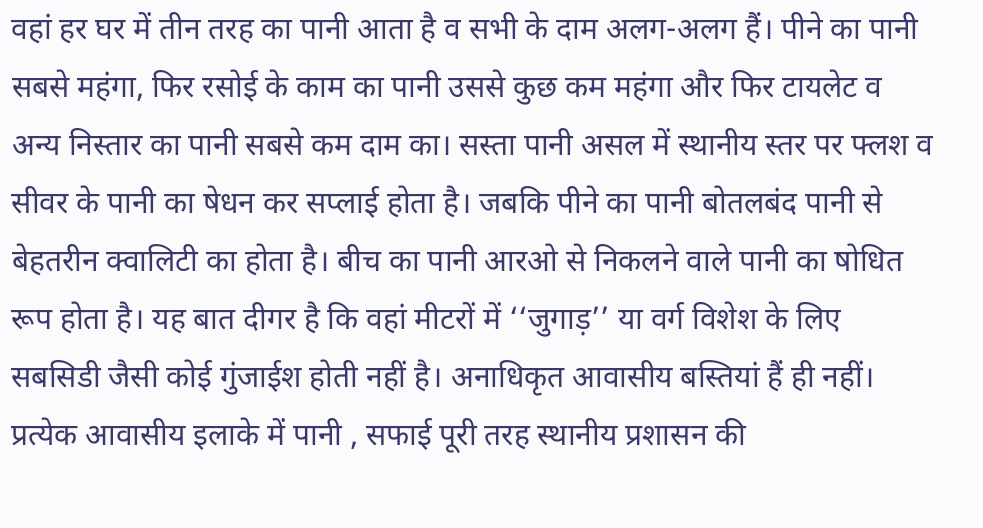वहां हर घर में तीन तरह का पानी आता है व सभी के दाम अलग-अलग हैं। पीने का पानी सबसे महंगा, फिर रसोई के काम का पानी उससे कुछ कम महंगा और फिर टायलेट व अन्य निस्तार का पानी सबसे कम दाम का। सस्ता पानी असल में स्थानीय स्तर पर फ्लश व सीवर के पानी का षेधन कर सप्लाई होता है। जबकि पीने का पानी बोतलबंद पानी से बेहतरीन क्वालिटी का होता है। बीच का पानी आरओ से निकलने वाले पानी का षोधित रूप होता है। यह बात दीगर है कि वहां मीटरों में ‘‘जुगाड़’’ या वर्ग विशेश के लिए सबसिडी जैसी कोई गुंजाईश होती नहीं है। अनाधिकृत आवासीय बस्तियां हैं ही नहीं। प्रत्येक आवासीय इलाके में पानी , सफाई पूरी तरह स्थानीय प्रशासन की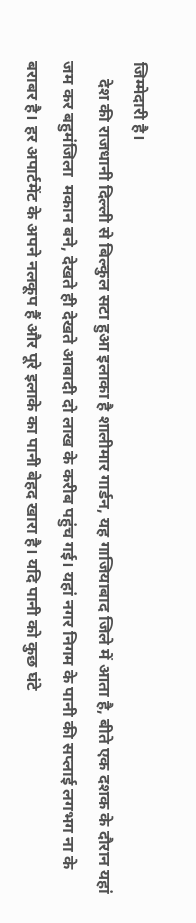जिम्मेदारी है।
    देश की राजधानी दिल्ली से बिल्कुल सटा हुआ इलाका है शालीमार गार्डन, यह गाजियाबाद जिले में आता है, बीते एक दशक के दौरान यहां जम कर बहुमंजिला  मकान बने, देखते ही देखते आबादी दो लाख के करीब पहुंच गई। यहां नगर निगम के पानी की सप्लाई लगभग ना के बराबर है। हर अपार्टमेंट के अपने नलकूप हैं और पूरे इलाके का पानी बेहद खारा है। यदि पानी को कुछ घंटे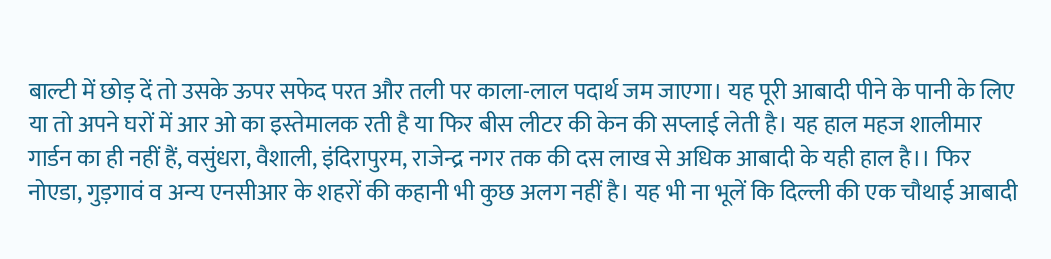बाल्टी में छोड़ दें तो उसके ऊपर सफेद परत और तली पर काला-लाल पदार्थ जम जाएगा। यह पूरी आबादी पीने के पानी के लिए या तो अपने घरों में आर ओ का इस्तेमालक रती है या फिर बीस लीटर की केन की सप्लाई लेती है। यह हाल महज शालीमार गार्डन का ही नहीं हैं, वसुंधरा, वैशाली, इंदिरापुरम, राजेन्द्र नगर तक की दस लाख से अधिक आबादी के यही हाल है।। फिर नोएडा, गुड़गावं व अन्य एनसीआर के शहरों की कहानी भी कुछ अलग नहीं है। यह भी ना भूलें कि दिल्ली की एक चौथाई आबादी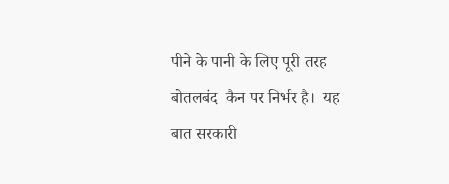पीने के पानी के लिए पूरी तरह बोतलबंद  कैन पर निर्भर है।  यह  बात सरकारी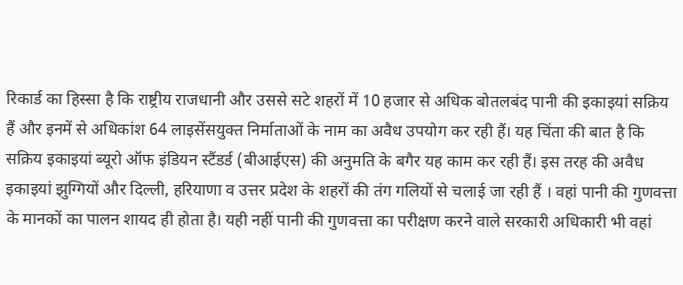रिकार्ड का हिस्सा है कि राष्ट्रीय राजधानी और उससे सटे शहरों में 10 हजार से अधिक बोतलबंद पानी की इकाइयां सक्रिय हैं और इनमें से अधिकांश 64 लाइसेंसयुक्त निर्माताओं के नाम का अवैध उपयोग कर रही हैं। यह चिंता की बात है कि सक्रिय इकाइयां ब्यूरो ऑफ इंडियन स्टैंडर्ड (बीआईएस) की अनुमति के बगैर यह काम कर रही हैं। इस तरह की अवैध इकाइयां झुग्गियों और दिल्ली, हरियाणा व उत्तर प्रदेश के शहरों की तंग गलियों से चलाई जा रही हैं । वहां पानी की गुणवत्ता के मानकों का पालन शायद ही होता है। यही नहीं पानी की गुणवत्ता का परीक्षण करने वाले सरकारी अधिकारी भी वहां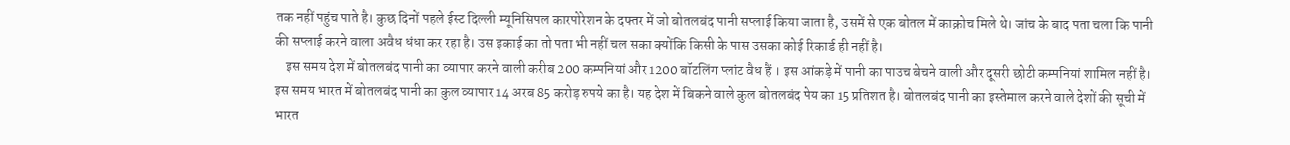तक नहीं पहुंच पाते है। कुछ दिनों पहले ईस्ट दिल्ली म्यूनिसिपल कारपोरेशन के दफ्तर में जो बोतलबंद पानी सप्लाई किया जाता है, उसमें से एक बोतल में काक्रोच मिले थे। जांच के बाद पता चला कि पानी की सप्लाई करने वाला अवैध धंधा कर रहा है। उस इकाई का तो पता भी नहीं चल सका क्योंकि किसी के पास उसका कोई रिकार्ड ही नहीं है।
    इस समय देश में बोतलबंद पानी का व्यापार करने वाली करीब 200 कम्पनियां और 1200 बॉटलिंग प्लांट वैध हैं । इस आंकड़े में पानी का पाउच बेचने वाली और दूसरी छोटी कम्पनियां शामिल नहीं है। इस समय भारत में बोतलबंद पानी का कुल व्यापार 14 अरब 85 करोड़ रुपये का है। यह देश में बिकने वाले कुल बोतलबंद पेय का 15 प्रतिशत है। बोतलबंद पानी का इस्तेमाल करने वाले देशों की सूची में भारत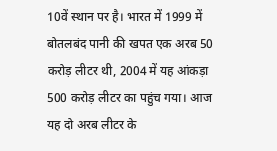10वें स्थान पर है। भारत में 1999 में बोतलबंद पानी की खपत एक अरब 50 करोड़ लीटर थी, 2004 में यह आंकड़ा 500 करोड़ लीटर का पहुंच गया। आज यह दो अरब लीटर के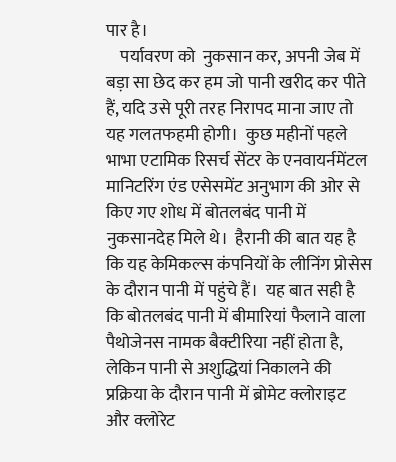पार है।
    पर्यावरण को  नुकसान कर, अपनी जेब में बड़ा सा छेद कर हम जो पानी खरीद कर पीते हैं, यदि उसे पूरी तरह निरापद माना जाए तो यह गलतफहमी होगी।  कुछ महीनों पहले  भाभा एटामिक रिसर्च सेंटर के एनवायर्नमेंटल मानिटरिंग एंड एसेसमेंट अनुभाग की ओर से किए गए शोध में बोतलबंद पानी में नुकसानदेह मिले थे।  हैरानी की बात यह है कि यह केमिकल्स कंपनियों के लीनिंग प्रोसेस के दौरान पानी में पहुंचे हैं।  यह बात सही है कि बोतलबंद पानी में बीमारियां फैलाने वाला पैथोजेनस नामक बैक्टीरिया नहीं होता है, लेकिन पानी से अशुद्धियां निकालने की प्रक्रिया के दौरान पानी में ब्रोमेट क्लोराइट और क्लोरेट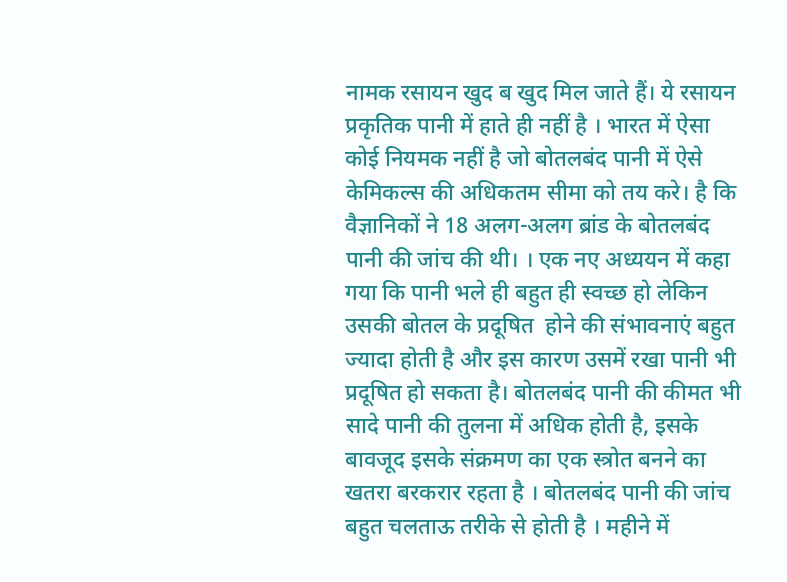नामक रसायन खुद ब खुद मिल जाते हैं। ये रसायन प्रकृतिक पानी में हाते ही नहीं है । भारत में ऐसा कोई नियमक नहीं है जो बोतलबंद पानी में ऐसे केमिकल्स की अधिकतम सीमा को तय करे। है कि  वैज्ञानिकों ने 18 अलग-अलग ब्रांड के बोतलबंद पानी की जांच की थी। । एक नए अध्ययन में कहा गया कि पानी भले ही बहुत ही स्वच्छ हो लेकिन उसकी बोतल के प्रदूषित  होने की संभावनाएं बहुत ज्यादा होती है और इस कारण उसमें रखा पानी भी प्रदूषित हो सकता है। बोतलबंद पानी की कीमत भी सादे पानी की तुलना में अधिक होती है, इसके बावजूद इसके संक्रमण का एक स्त्रोत बनने का खतरा बरकरार रहता है । बोतलबंद पानी की जांच बहुत चलताऊ तरीके से होती है । महीने में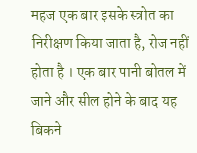महज एक बार इसके स्त्रोत का निरीक्षण किया जाता है, रोज नहीं होता है । एक बार पानी बोतल में जाने और सील होने के बाद यह बिकने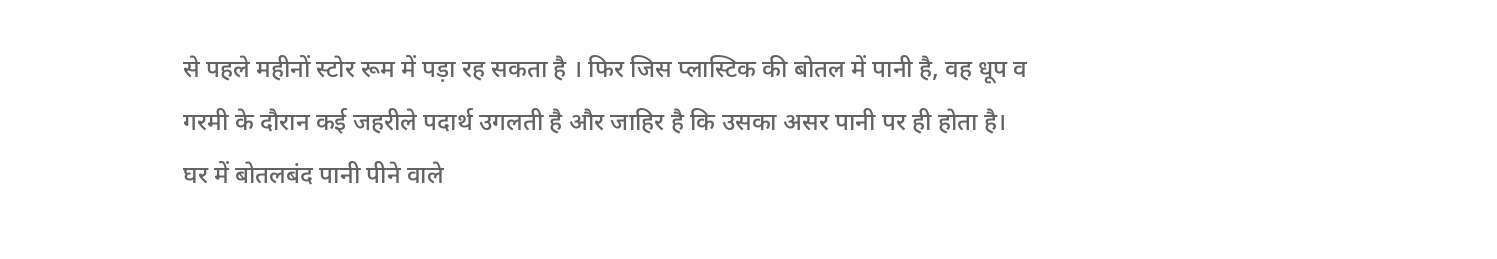से पहले महीनों स्टोर रूम में पड़ा रह सकता है । फिर जिस प्लास्टिक की बोतल में पानी है, वह धूप व गरमी के दौरान कई जहरीले पदार्थ उगलती है और जाहिर है कि उसका असर पानी पर ही होता है। घर में बोतलबंद पानी पीने वाले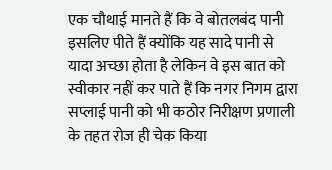एक चौथाई मानते हैं कि वे बोतलबंद पानी इसलिए पीते हैं क्योंकि यह सादे पानी से यादा अच्छा होता है लेकिन वे इस बात को स्वीकार नहीं कर पाते हैं कि नगर निगम द्वारा सप्लाई पानी को भी कठोर निरीक्षण प्रणाली के तहत रोज ही चेक किया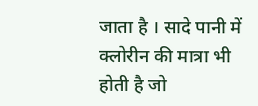जाता है । सादे पानी में क्लोरीन की मात्रा भी होती है जो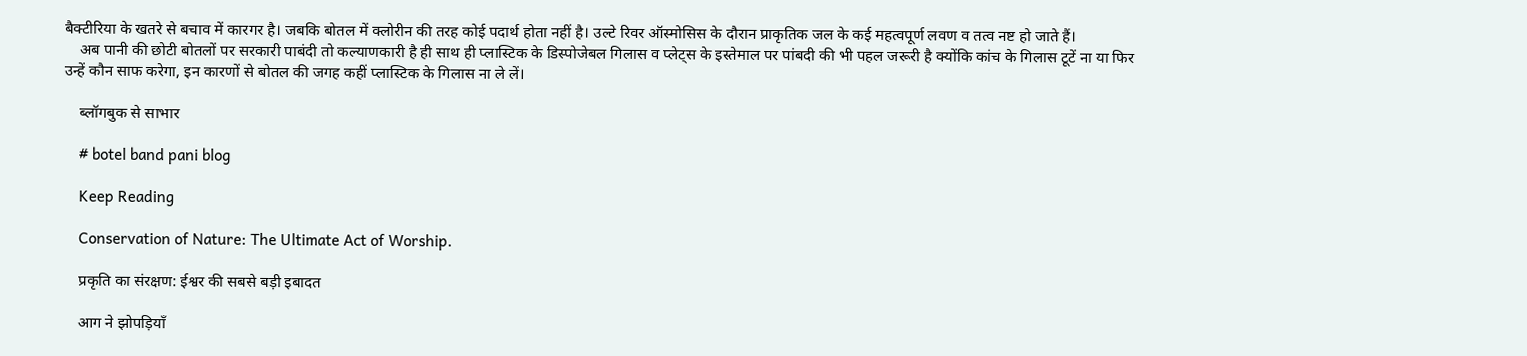बैक्टीरिया के खतरे से बचाव में कारगर है। जबकि बोतल में क्लोरीन की तरह कोई पदार्थ होता नहीं है। उल्टे रिवर ऑस्मोसिस के दौरान प्राकृतिक जल के कई महत्वपूर्ण लवण व तत्व नष्ट हो जाते हैं।
    अब पानी की छोटी बोतलों पर सरकारी पाबंदी तो कल्याणकारी है ही साथ ही प्लास्टिक के डिस्पोजेबल गिलास व प्लेट्स के इस्तेमाल पर पांबदी की भी पहल जरूरी है क्योंकि कांच के गिलास टूटें ना या फिर उन्हें कौन साफ करेगा, इन कारणों से बोतल की जगह कहीं प्लास्टिक के गिलास ना ले लें।

    ब्लॉगबुक से साभार

    # botel band pani blog

    Keep Reading

    Conservation of Nature: The Ultimate Act of Worship.

    प्रकृति का संरक्षण: ईश्वर की सबसे बड़ी इबादत

    आग ने झोपड़ियाँ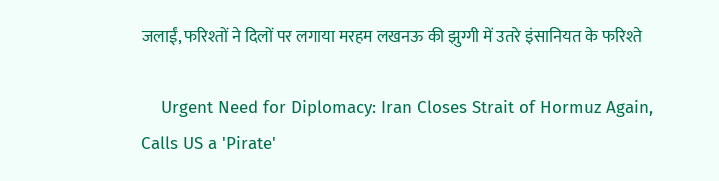जलाईं, फरिश्तों ने दिलों पर लगाया मरहम लखनऊ की झुग्गी में उतरे इंसानियत के फरिश्ते

    Urgent Need for Diplomacy: Iran Closes Strait of Hormuz Again, Calls US a 'Pirate'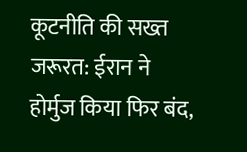कूटनीति की सख्त जरूरत: ईरान ने होर्मुज किया फिर बंद,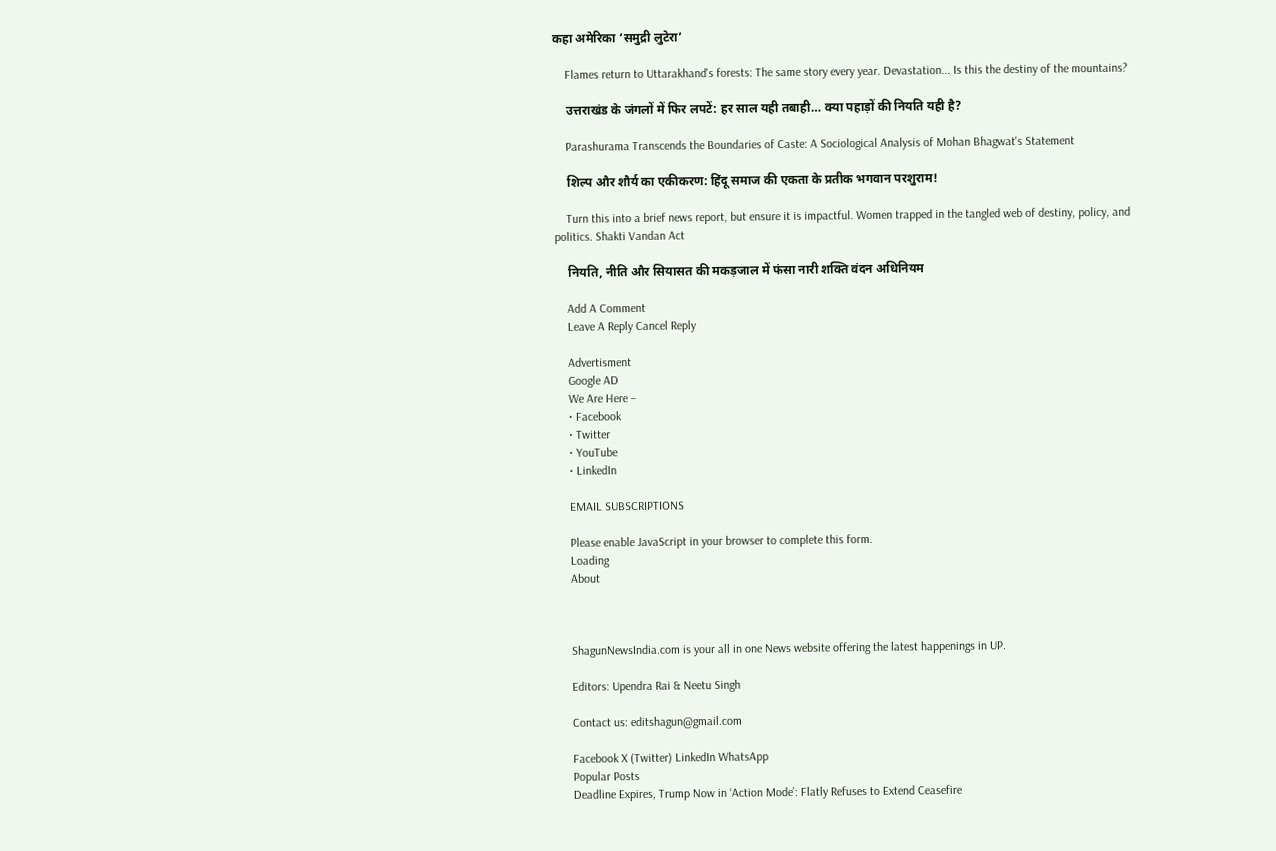कहा अमेरिका ‘समुद्री लुटेरा’

    Flames return to Uttarakhand's forests: The same story every year. Devastation... Is this the destiny of the mountains?

    उत्तराखंड के जंगलों में फिर लपटें: हर साल यही तबाही… क्या पहाड़ों की नियति यही है?

    Parashurama Transcends the Boundaries of Caste: A Sociological Analysis of Mohan Bhagwat's Statement

    शिल्प और शौर्य का एकीकरण: हिंदू समाज की एकता के प्रतीक भगवान परशुराम!

    Turn this into a brief news report, but ensure it is impactful. Women trapped in the tangled web of destiny, policy, and politics. Shakti Vandan Act

    नियति, नीति और सियासत की मकड़जाल में फंसा नारी शक्ति वंदन अधिनियम

    Add A Comment
    Leave A Reply Cancel Reply

    Advertisment
    Google AD
    We Are Here –
    • Facebook
    • Twitter
    • YouTube
    • LinkedIn

    EMAIL SUBSCRIPTIONS

    Please enable JavaScript in your browser to complete this form.
    Loading
    About



    ShagunNewsIndia.com is your all in one News website offering the latest happenings in UP.

    Editors: Upendra Rai & Neetu Singh

    Contact us: editshagun@gmail.com

    Facebook X (Twitter) LinkedIn WhatsApp
    Popular Posts
    Deadline Expires, Trump Now in ‘Action Mode’: Flatly Refuses to Extend Ceasefire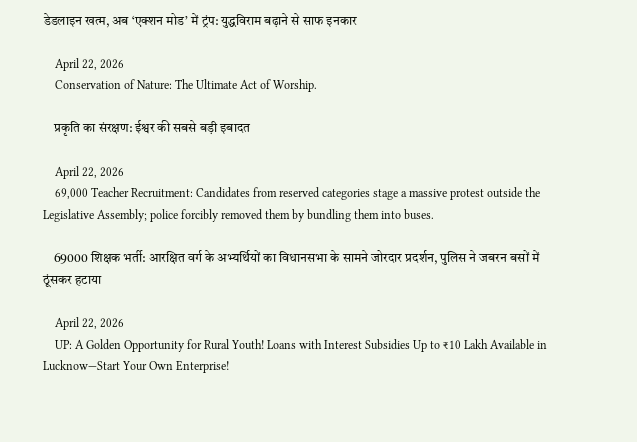डेडलाइन खत्म, अब ‘एक्शन मोड’ में ट्रंप: युद्धविराम बढ़ाने से साफ इनकार

    April 22, 2026
    Conservation of Nature: The Ultimate Act of Worship.

    प्रकृति का संरक्षण: ईश्वर की सबसे बड़ी इबादत

    April 22, 2026
    69,000 Teacher Recruitment: Candidates from reserved categories stage a massive protest outside the Legislative Assembly; police forcibly removed them by bundling them into buses.

    69000 शिक्षक भर्ती: आरक्षित वर्ग के अभ्यर्थियों का विधानसभा के सामने जोरदार प्रदर्शन, पुलिस ने जबरन बसों में ठूंसकर हटाया

    April 22, 2026
    UP: A Golden Opportunity for Rural Youth! Loans with Interest Subsidies Up to ₹10 Lakh Available in Lucknow—Start Your Own Enterprise!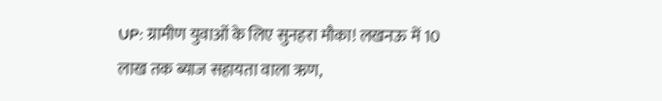UP: ग्रामीण युवाओं के लिए सुनहरा मौका! लखनऊ में 10 लाख तक ब्याज सहायता वाला ऋण,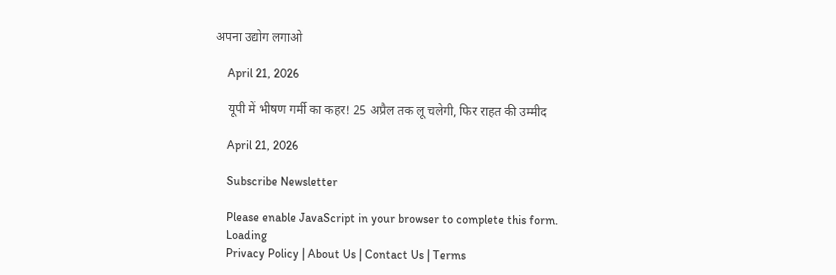अपना उद्योग लगाओ

    April 21, 2026

    यूपी में भीषण गर्मी का कहर! 25 अप्रैल तक लू चलेगी, फिर राहत की उम्मीद

    April 21, 2026

    Subscribe Newsletter

    Please enable JavaScript in your browser to complete this form.
    Loading
    Privacy Policy | About Us | Contact Us | Terms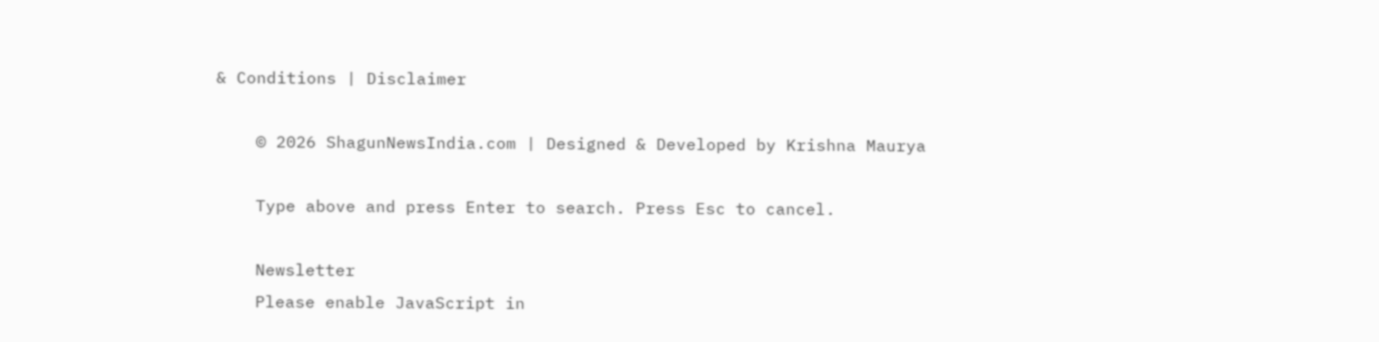& Conditions | Disclaimer

    © 2026 ShagunNewsIndia.com | Designed & Developed by Krishna Maurya

    Type above and press Enter to search. Press Esc to cancel.

    Newsletter
    Please enable JavaScript in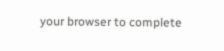your browser to complete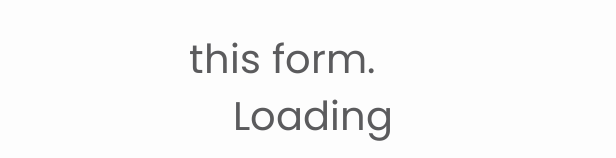this form.
    Loading